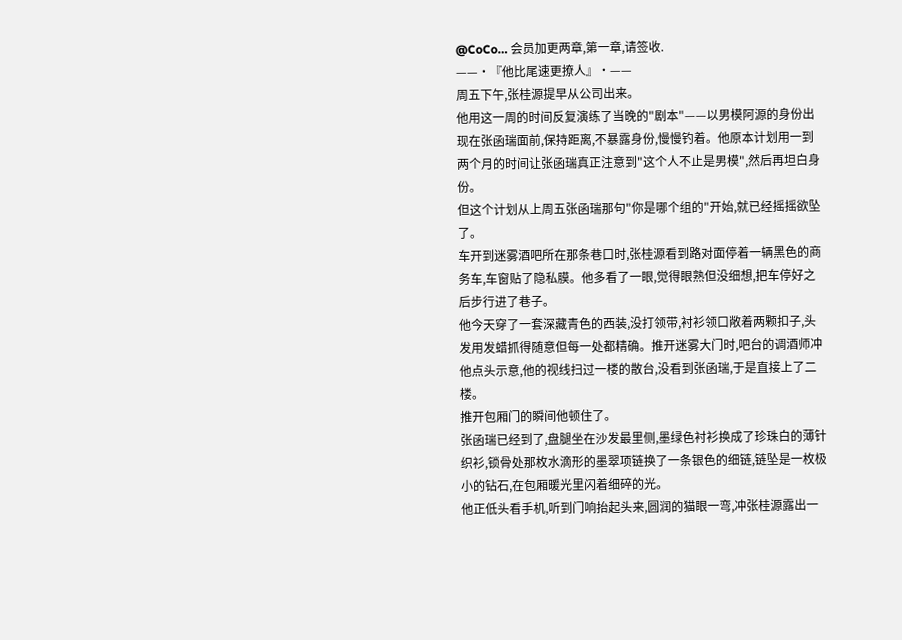@CoCo… 会员加更两章,第一章,请签收.
——·『他比尾速更撩人』·——
周五下午,张桂源提早从公司出来。
他用这一周的时间反复演练了当晚的"剧本"——以男模阿源的身份出现在张函瑞面前,保持距离,不暴露身份,慢慢钓着。他原本计划用一到两个月的时间让张函瑞真正注意到"这个人不止是男模",然后再坦白身份。
但这个计划从上周五张函瑞那句"你是哪个组的"开始,就已经摇摇欲坠了。
车开到迷雾酒吧所在那条巷口时,张桂源看到路对面停着一辆黑色的商务车,车窗贴了隐私膜。他多看了一眼,觉得眼熟但没细想,把车停好之后步行进了巷子。
他今天穿了一套深藏青色的西装,没打领带,衬衫领口敞着两颗扣子,头发用发蜡抓得随意但每一处都精确。推开迷雾大门时,吧台的调酒师冲他点头示意,他的视线扫过一楼的散台,没看到张函瑞,于是直接上了二楼。
推开包厢门的瞬间他顿住了。
张函瑞已经到了,盘腿坐在沙发最里侧,墨绿色衬衫换成了珍珠白的薄针织衫,锁骨处那枚水滴形的墨翠项链换了一条银色的细链,链坠是一枚极小的钻石,在包厢暖光里闪着细碎的光。
他正低头看手机,听到门响抬起头来,圆润的猫眼一弯,冲张桂源露出一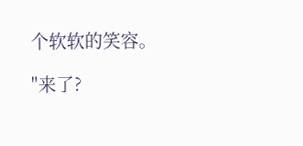个软软的笑容。

"来了?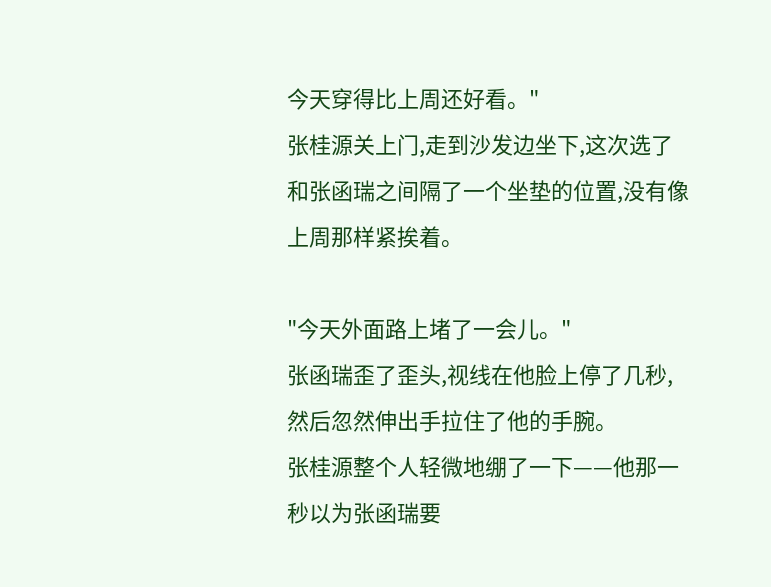今天穿得比上周还好看。"
张桂源关上门,走到沙发边坐下,这次选了和张函瑞之间隔了一个坐垫的位置,没有像上周那样紧挨着。

"今天外面路上堵了一会儿。"
张函瑞歪了歪头,视线在他脸上停了几秒,然后忽然伸出手拉住了他的手腕。
张桂源整个人轻微地绷了一下——他那一秒以为张函瑞要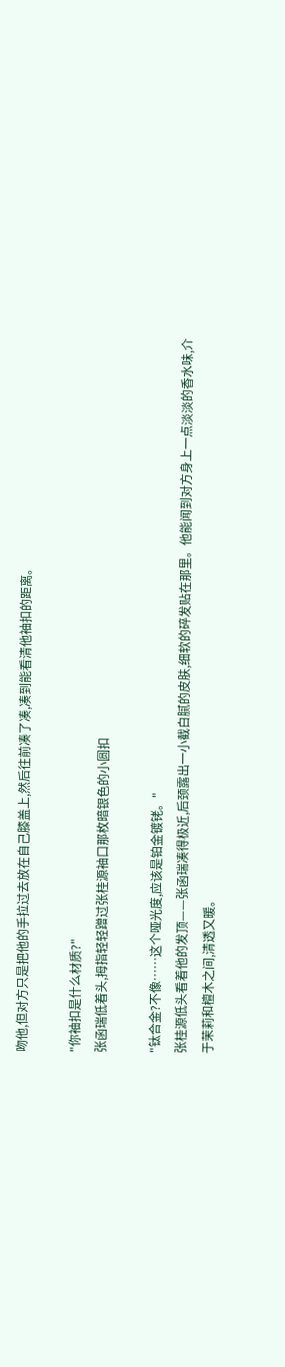吻他,但对方只是把他的手拉过去放在自己膝盖上,然后往前凑了凑,凑到能看清他袖扣的距离。

"你袖扣是什么材质?"
张函瑞低着头,拇指轻轻蹭过张桂源袖口那枚暗银色的小圆扣

"钛合金?不像……这个哑光度,应该是铂金镀铑。"
张桂源低头看着他的发顶——张函瑞凑得极近,后颈露出一小截白腻的皮肤,细软的碎发贴在那里。他能闻到对方身上一点淡淡的香水味,介于茉莉和檀木之间,清透又暖。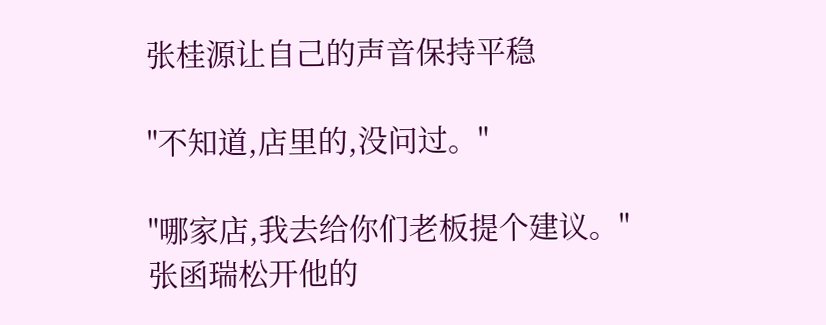张桂源让自己的声音保持平稳

"不知道,店里的,没问过。"

"哪家店,我去给你们老板提个建议。"
张函瑞松开他的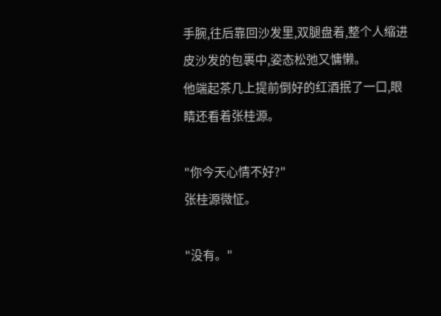手腕,往后靠回沙发里,双腿盘着,整个人缩进皮沙发的包裹中,姿态松弛又慵懒。
他端起茶几上提前倒好的红酒抿了一口,眼睛还看着张桂源。

"你今天心情不好?"
张桂源微怔。

"没有。"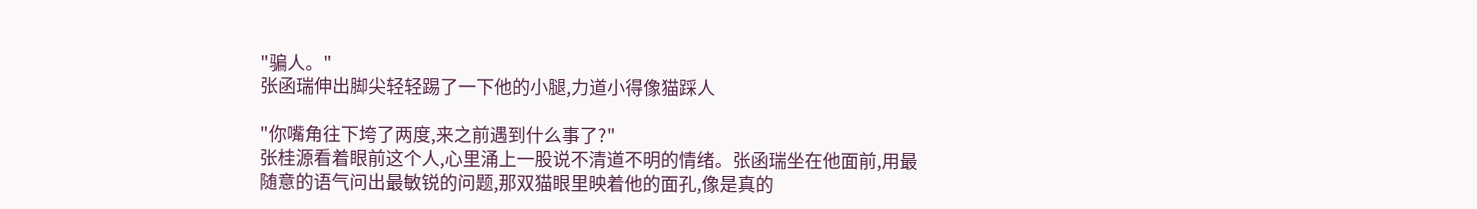"骗人。"
张函瑞伸出脚尖轻轻踢了一下他的小腿,力道小得像猫踩人

"你嘴角往下垮了两度,来之前遇到什么事了?"
张桂源看着眼前这个人,心里涌上一股说不清道不明的情绪。张函瑞坐在他面前,用最随意的语气问出最敏锐的问题,那双猫眼里映着他的面孔,像是真的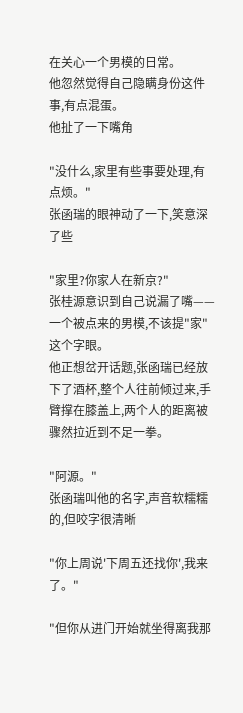在关心一个男模的日常。
他忽然觉得自己隐瞒身份这件事,有点混蛋。
他扯了一下嘴角

"没什么,家里有些事要处理,有点烦。"
张函瑞的眼神动了一下,笑意深了些

"家里?你家人在新京?"
张桂源意识到自己说漏了嘴——一个被点来的男模,不该提"家"这个字眼。
他正想岔开话题,张函瑞已经放下了酒杯,整个人往前倾过来,手臂撑在膝盖上,两个人的距离被骤然拉近到不足一拳。

"阿源。"
张函瑞叫他的名字,声音软糯糯的,但咬字很清晰

"你上周说'下周五还找你',我来了。"

"但你从进门开始就坐得离我那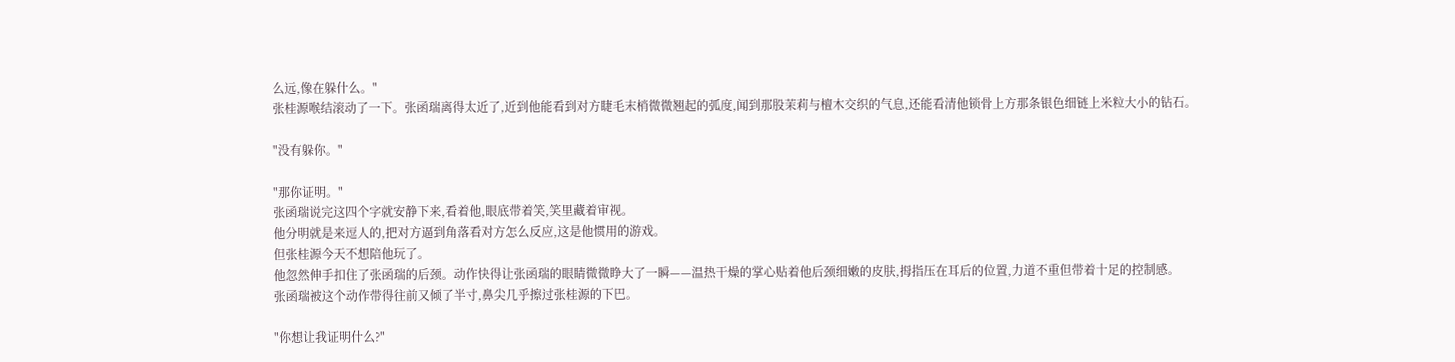么远,像在躲什么。"
张桂源喉结滚动了一下。张函瑞离得太近了,近到他能看到对方睫毛末梢微微翘起的弧度,闻到那股茉莉与檀木交织的气息,还能看清他锁骨上方那条银色细链上米粒大小的钻石。

"没有躲你。"

"那你证明。"
张函瑞说完这四个字就安静下来,看着他,眼底带着笑,笑里藏着审视。
他分明就是来逗人的,把对方逼到角落看对方怎么反应,这是他惯用的游戏。
但张桂源今天不想陪他玩了。
他忽然伸手扣住了张函瑞的后颈。动作快得让张函瑞的眼睛微微睁大了一瞬——温热干燥的掌心贴着他后颈细嫩的皮肤,拇指压在耳后的位置,力道不重但带着十足的控制感。
张函瑞被这个动作带得往前又倾了半寸,鼻尖几乎擦过张桂源的下巴。

"你想让我证明什么?"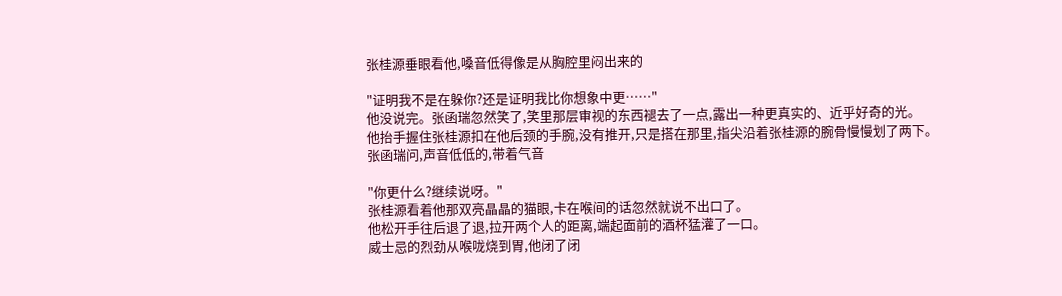张桂源垂眼看他,嗓音低得像是从胸腔里闷出来的

"证明我不是在躲你?还是证明我比你想象中更……"
他没说完。张函瑞忽然笑了,笑里那层审视的东西褪去了一点,露出一种更真实的、近乎好奇的光。
他抬手握住张桂源扣在他后颈的手腕,没有推开,只是搭在那里,指尖沿着张桂源的腕骨慢慢划了两下。
张函瑞问,声音低低的,带着气音

"你更什么?继续说呀。"
张桂源看着他那双亮晶晶的猫眼,卡在喉间的话忽然就说不出口了。
他松开手往后退了退,拉开两个人的距离,端起面前的酒杯猛灌了一口。
威士忌的烈劲从喉咙烧到胃,他闭了闭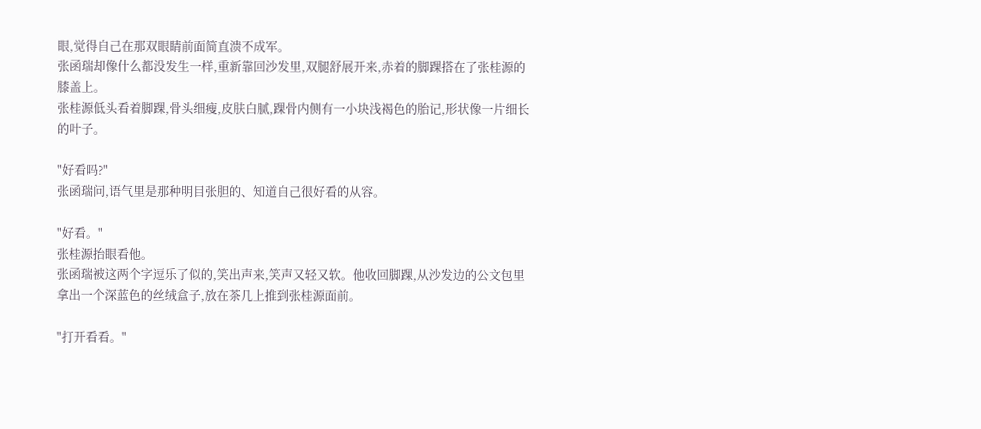眼,觉得自己在那双眼睛前面简直溃不成军。
张函瑞却像什么都没发生一样,重新靠回沙发里,双腿舒展开来,赤着的脚踝搭在了张桂源的膝盖上。
张桂源低头看着脚踝,骨头细瘦,皮肤白腻,踝骨内侧有一小块浅褐色的胎记,形状像一片细长的叶子。

"好看吗?"
张函瑞问,语气里是那种明目张胆的、知道自己很好看的从容。

"好看。"
张桂源抬眼看他。
张函瑞被这两个字逗乐了似的,笑出声来,笑声又轻又软。他收回脚踝,从沙发边的公文包里拿出一个深蓝色的丝绒盒子,放在茶几上推到张桂源面前。

"打开看看。"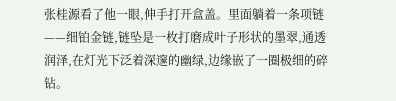张桂源看了他一眼,伸手打开盒盖。里面躺着一条项链——细铂金链,链坠是一枚打磨成叶子形状的墨翠,通透润泽,在灯光下泛着深邃的幽绿,边缘嵌了一圈极细的碎钻。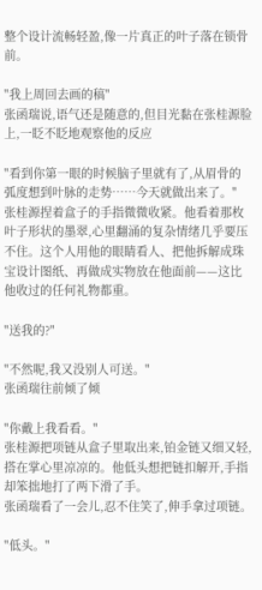整个设计流畅轻盈,像一片真正的叶子落在锁骨前。

"我上周回去画的稿"
张函瑞说,语气还是随意的,但目光黏在张桂源脸上,一眨不眨地观察他的反应

"看到你第一眼的时候脑子里就有了,从眉骨的弧度想到叶脉的走势……今天就做出来了。"
张桂源捏着盒子的手指微微收紧。他看着那枚叶子形状的墨翠,心里翻涌的复杂情绪几乎要压不住。这个人用他的眼睛看人、把他拆解成珠宝设计图纸、再做成实物放在他面前——这比他收过的任何礼物都重。

"送我的?"

"不然呢,我又没别人可送。"
张函瑞往前倾了倾

"你戴上我看看。"
张桂源把项链从盒子里取出来,铂金链又细又轻,搭在掌心里凉凉的。他低头想把链扣解开,手指却笨拙地打了两下滑了手。
张函瑞看了一会儿,忍不住笑了,伸手拿过项链。

"低头。"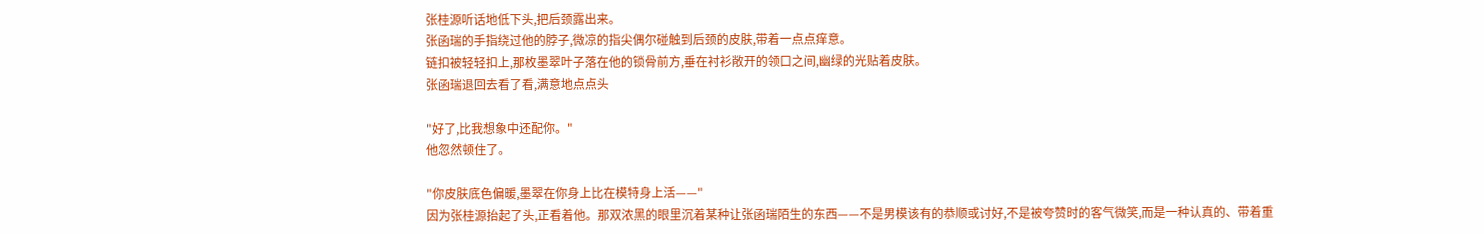张桂源听话地低下头,把后颈露出来。
张函瑞的手指绕过他的脖子,微凉的指尖偶尔碰触到后颈的皮肤,带着一点点痒意。
链扣被轻轻扣上,那枚墨翠叶子落在他的锁骨前方,垂在衬衫敞开的领口之间,幽绿的光贴着皮肤。
张函瑞退回去看了看,满意地点点头

"好了,比我想象中还配你。"
他忽然顿住了。

"你皮肤底色偏暖,墨翠在你身上比在模特身上活——"
因为张桂源抬起了头,正看着他。那双浓黑的眼里沉着某种让张函瑞陌生的东西——不是男模该有的恭顺或讨好,不是被夸赞时的客气微笑,而是一种认真的、带着重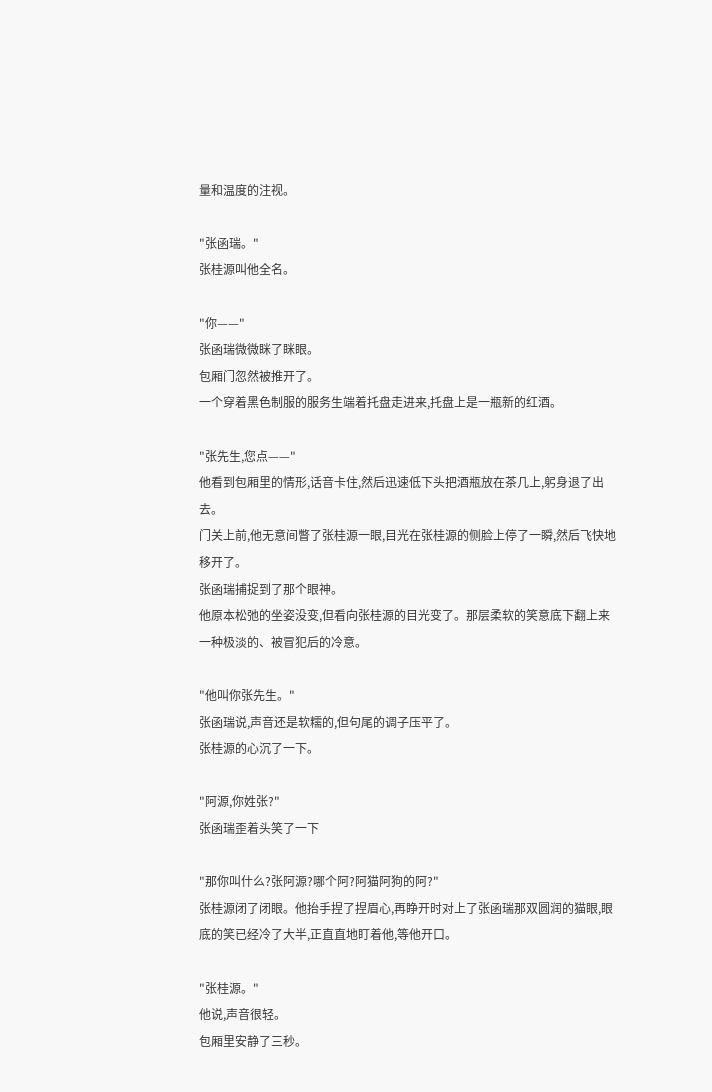量和温度的注视。

"张函瑞。"
张桂源叫他全名。

"你——"
张函瑞微微眯了眯眼。
包厢门忽然被推开了。
一个穿着黑色制服的服务生端着托盘走进来,托盘上是一瓶新的红酒。

"张先生,您点——"
他看到包厢里的情形,话音卡住,然后迅速低下头把酒瓶放在茶几上,躬身退了出去。
门关上前,他无意间瞥了张桂源一眼,目光在张桂源的侧脸上停了一瞬,然后飞快地移开了。
张函瑞捕捉到了那个眼神。
他原本松弛的坐姿没变,但看向张桂源的目光变了。那层柔软的笑意底下翻上来一种极淡的、被冒犯后的冷意。

"他叫你张先生。"
张函瑞说,声音还是软糯的,但句尾的调子压平了。
张桂源的心沉了一下。

"阿源,你姓张?"
张函瑞歪着头笑了一下

"那你叫什么?张阿源?哪个阿?阿猫阿狗的阿?"
张桂源闭了闭眼。他抬手捏了捏眉心,再睁开时对上了张函瑞那双圆润的猫眼,眼底的笑已经冷了大半,正直直地盯着他,等他开口。

"张桂源。"
他说,声音很轻。
包厢里安静了三秒。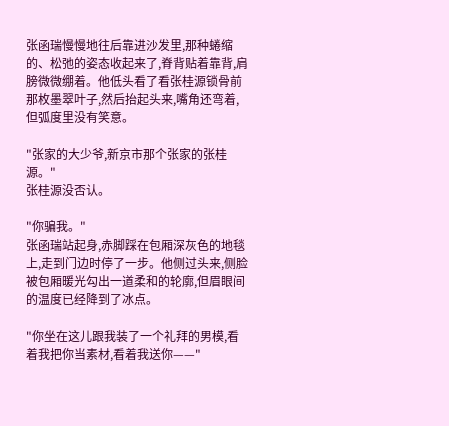张函瑞慢慢地往后靠进沙发里,那种蜷缩的、松弛的姿态收起来了,脊背贴着靠背,肩膀微微绷着。他低头看了看张桂源锁骨前那枚墨翠叶子,然后抬起头来,嘴角还弯着,但弧度里没有笑意。

"张家的大少爷,新京市那个张家的张桂源。"
张桂源没否认。

"你骗我。"
张函瑞站起身,赤脚踩在包厢深灰色的地毯上,走到门边时停了一步。他侧过头来,侧脸被包厢暖光勾出一道柔和的轮廓,但眉眼间的温度已经降到了冰点。

"你坐在这儿跟我装了一个礼拜的男模,看着我把你当素材,看着我送你——"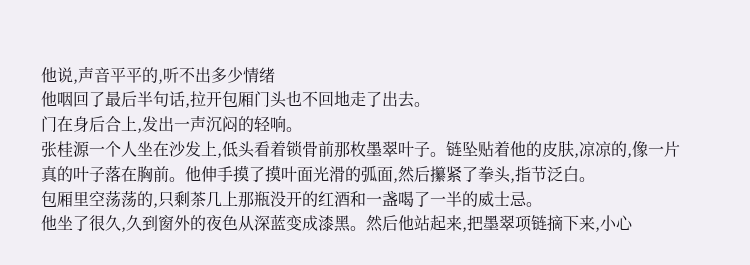他说,声音平平的,听不出多少情绪
他咽回了最后半句话,拉开包厢门头也不回地走了出去。
门在身后合上,发出一声沉闷的轻响。
张桂源一个人坐在沙发上,低头看着锁骨前那枚墨翠叶子。链坠贴着他的皮肤,凉凉的,像一片真的叶子落在胸前。他伸手摸了摸叶面光滑的弧面,然后攥紧了拳头,指节泛白。
包厢里空荡荡的,只剩茶几上那瓶没开的红酒和一盏喝了一半的威士忌。
他坐了很久,久到窗外的夜色从深蓝变成漆黑。然后他站起来,把墨翠项链摘下来,小心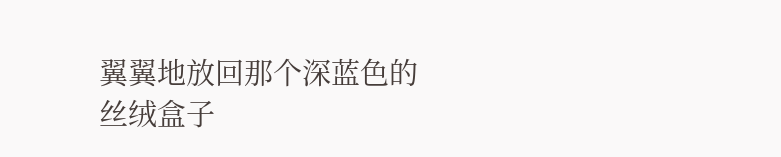翼翼地放回那个深蓝色的丝绒盒子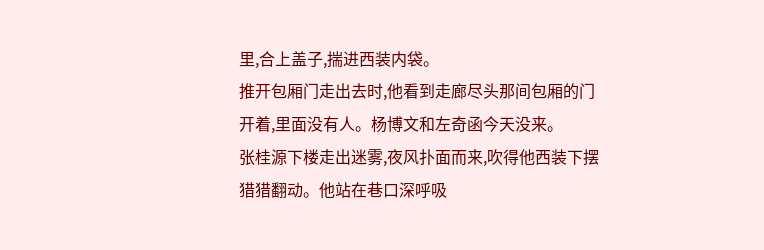里,合上盖子,揣进西装内袋。
推开包厢门走出去时,他看到走廊尽头那间包厢的门开着,里面没有人。杨博文和左奇函今天没来。
张桂源下楼走出迷雾,夜风扑面而来,吹得他西装下摆猎猎翻动。他站在巷口深呼吸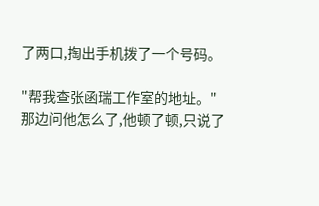了两口,掏出手机拨了一个号码。

"帮我查张函瑞工作室的地址。"
那边问他怎么了,他顿了顿,只说了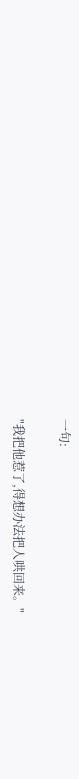一句:

"我把他惹了,得想办法把人哄回来。"